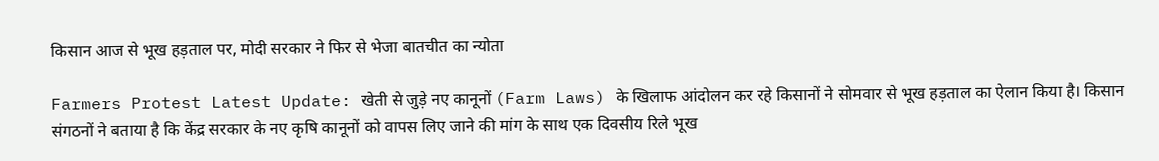किसान आज से भूख हड़ताल पर, मोदी सरकार ने फिर से भेजा बातचीत का न्योता

Farmers Protest Latest Update: खेती से जुड़े नए कानूनों (Farm Laws) के खिलाफ आंदोलन कर रहे किसानों ने सोमवार से भूख हड़ताल का ऐलान किया है। किसान संगठनों ने बताया है कि केंद्र सरकार के नए कृषि कानूनों को वापस लिए जाने की मांग के साथ एक दिवसीय रिले भूख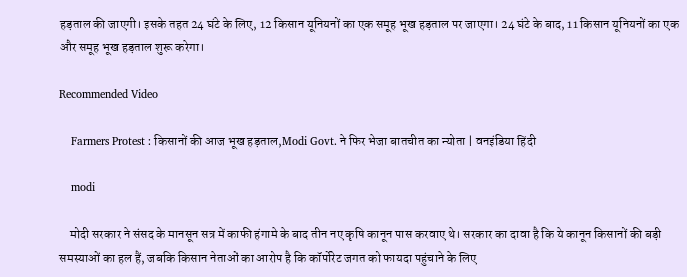हड़ताल की जाएगी। इसके तहत 24 घंटे के लिए, 12 किसान यूनियनों का एक समूह भूख हड़ताल पर जाएगा। 24 घंटे के बाद, 11 किसान यूनियनों का एक और समूह भूख हड़ताल शुरू करेगा।

Recommended Video

    Farmers Protest : किसानों की आज भूख हड़ताल,Modi Govt. ने फिर भेजा बातचीत का न्योता | वनइंडिया हिंदी

    modi

    मोदी सरकार ने संसद के मानसून सत्र में काफी हंगामे के बाद तीन नए कृषि कानून पास करवाए थे। सरकार का दावा है कि ये कानून किसानों की बड़ी समस्याओं का हल हैं, जबकि किसान नेताओं का आरोप है कि कॉर्पोरेट जगत को फायदा पहुंचाने के लिए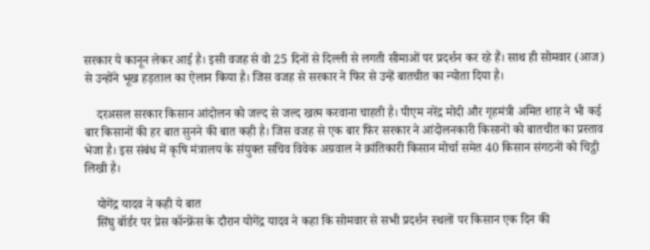सरकार ये कानून लेकर आई है। इसी वजह से वो 25 दिनों से दिल्ली से लगती सीमाओं पर प्रदर्शन कर रहे हैं। साथ ही सोमवार (आज) से उन्होंने भूख हड़ताल का ऐलान किया है। जिस वजह से सरकार ने फिर से उन्हें बातचीत का न्योता दिया है।

    दरअसल सरकार किसान आंदोलन को जल्द से जल्द खत्म करवाना चाहती है। पीएम नरेंद्र मोदी और गृहमंत्री अमित शाह ने भी कई बार किसानों की हर बात सुनने की बात कही है। जिस वजह से एक बार फिर सरकार ने आंदोलनकारी किसानों को बातचीत का प्रस्ताव भेजा है। इस संबंध में कृषि मंत्रालय के संयुक्त सचिव विवेक अग्रवाल ने क्रांतिकारी किसान मोर्चा समेत 40 किसान संगठनों को चिट्ठी लिखी है।

    योगेंद्र यादव ने कही ये बात
    सिंघु बॉर्डर पर प्रेस कॉन्फ्रेंस के दौरान योगेंद्र यादव ने कहा कि सोमवार से सभी प्रदर्शन स्थलों पर किसान एक दिन की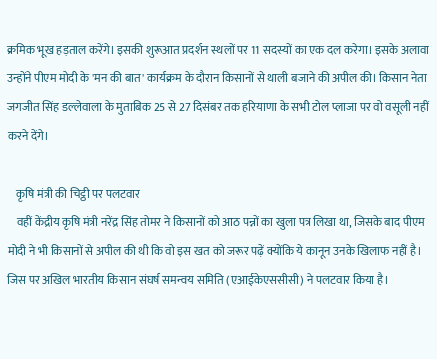क्रमिक भूख हड़ताल करेंगे। इसकी शुरूआत प्रदर्शन स्थलों पर 11 सदस्यों का एक दल करेगा। इसके अलावा उन्होंने पीएम मोदी के 'मन की बात' कार्यक्रम के दौरान किसानों से थाली बजाने की अपील की। किसान नेता जगजीत सिंह डल्लेवाला के मुताबिक 25 से 27 दिसंबर तक हरियाणा के सभी टोल प्लाजा पर वो वसूली नहीं करने देंगे।

    कृषि मंत्री की चिट्ठी पर पलटवार
    वहीं केंद्रीय कृषि मंत्री नरेंद्र सिंह तोमर ने किसानों को आठ पन्नों का खुला पत्र लिखा था, जिसके बाद पीएम मोदी ने भी किसानों से अपील की थी कि वो इस खत को जरूर पढ़ें क्योंकि ये कानून उनके खिलाफ नहीं है। जिस पर अखिल भारतीय किसान संघर्ष समन्वय समिति (एआईकेएससीसी) ने पलटवार किया है।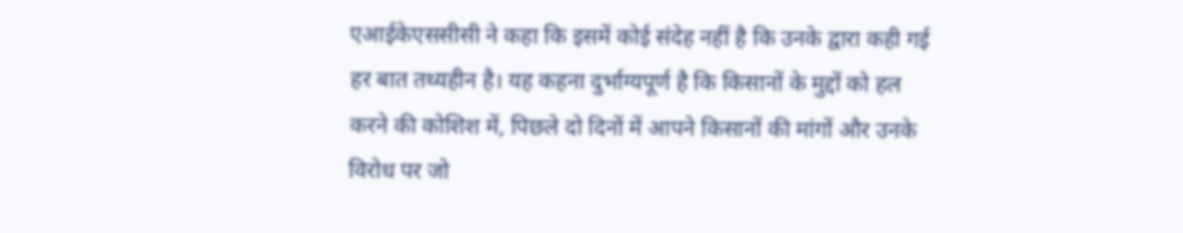एआईकेएससीसी ने कहा कि इसमें कोई संदेह नहीं है कि उनके द्वारा कही गई हर बात तथ्यहीन है। यह कहना दुर्भाग्यपूर्ण है कि किसानों के मुद्दों को हल करने की कोशिश में, पिछले दो दिनों में आपने किसानों की मांगों और उनके विरोध पर जो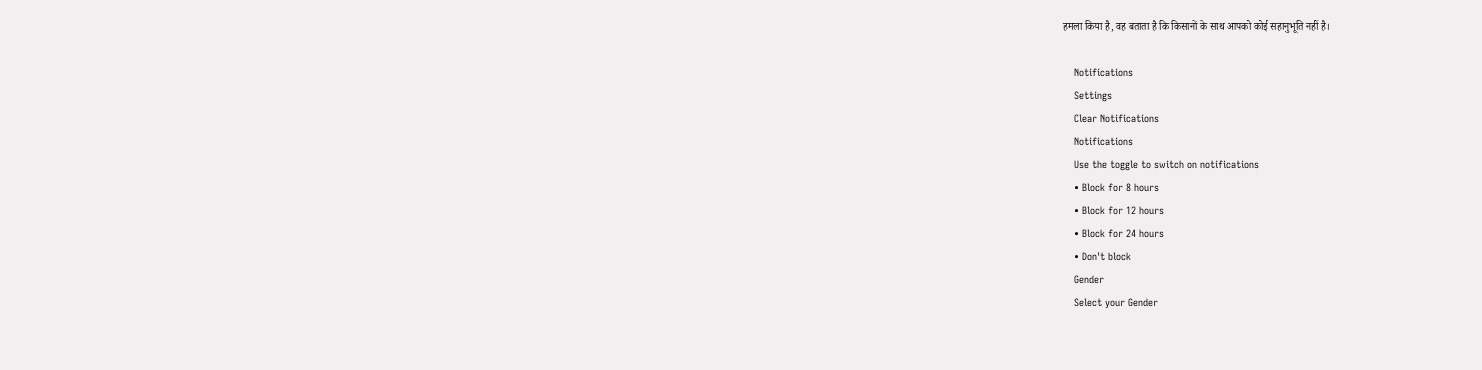हमला किया है, वह बताता है कि किसानों के साथ आपको कोई सहानुभूति नहीं है।

    Notifications
    Settings
    Clear Notifications
    Notifications
    Use the toggle to switch on notifications
    • Block for 8 hours
    • Block for 12 hours
    • Block for 24 hours
    • Don't block
    Gender
    Select your Gender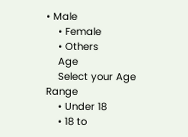• Male
    • Female
    • Others
    Age
    Select your Age Range
    • Under 18
    • 18 to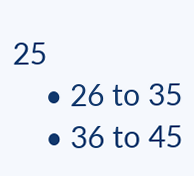25
    • 26 to 35
    • 36 to 45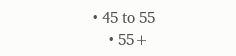• 45 to 55
    • 55+